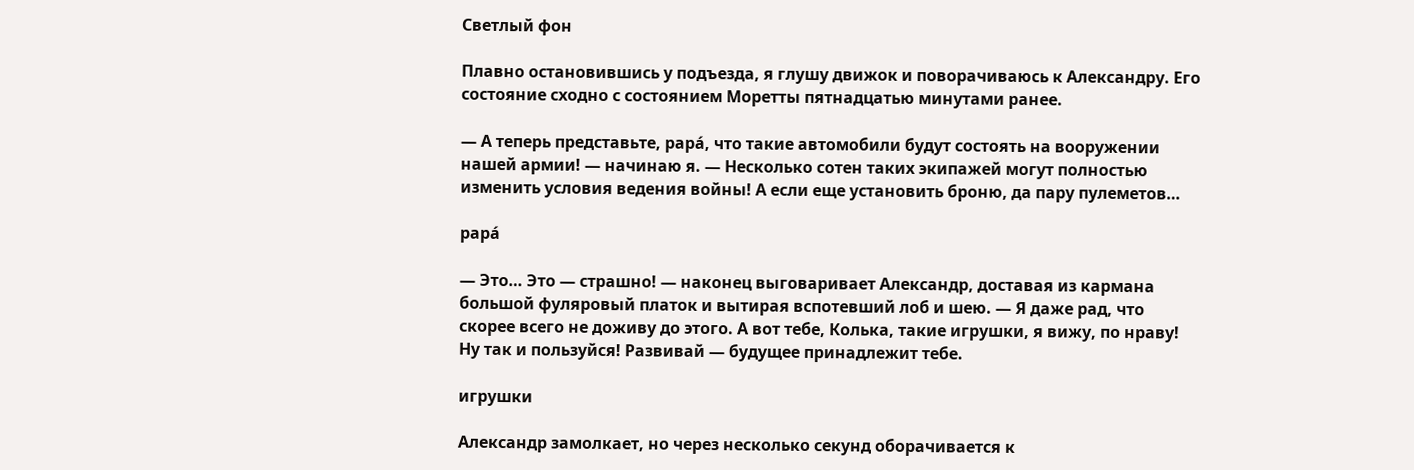Светлый фон

Плавно остановившись у подъезда, я глушу движок и поворачиваюсь к Александру. Его состояние сходно с состоянием Моретты пятнадцатью минутами ранее.

— А теперь представьте, рарá, что такие автомобили будут состоять на вооружении нашей армии! — начинаю я. — Несколько сотен таких экипажей могут полностью изменить условия ведения войны! А если еще установить броню, да пару пулеметов…

рарá

— Это… Это — страшно! — наконец выговаривает Александр, доставая из кармана большой фуляровый платок и вытирая вспотевший лоб и шею. — Я даже рад, что скорее всего не доживу до этого. А вот тебе, Колька, такие игрушки, я вижу, по нраву! Ну так и пользуйся! Развивай — будущее принадлежит тебе.

игрушки

Александр замолкает, но через несколько секунд оборачивается к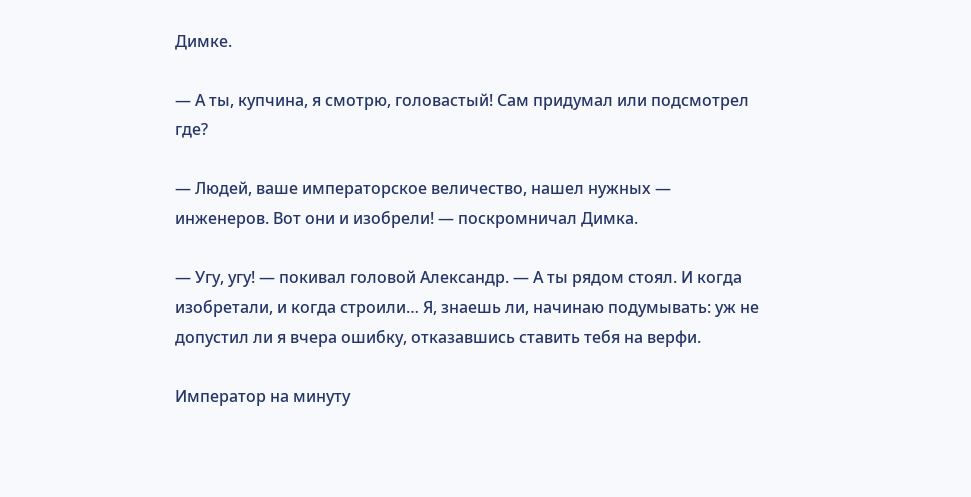Димке.

— А ты, купчина, я смотрю, головастый! Сам придумал или подсмотрел где?

— Людей, ваше императорское величество, нашел нужных — инженеров. Вот они и изобрели! — поскромничал Димка.

— Угу, угу! — покивал головой Александр. — А ты рядом стоял. И когда изобретали, и когда строили… Я, знаешь ли, начинаю подумывать: уж не допустил ли я вчера ошибку, отказавшись ставить тебя на верфи.

Император на минуту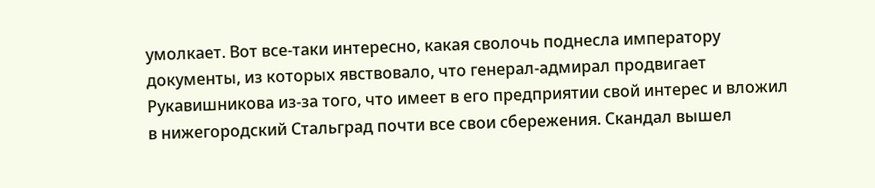умолкает. Вот все-таки интересно, какая сволочь поднесла императору документы, из которых явствовало, что генерал-адмирал продвигает Рукавишникова из-за того, что имеет в его предприятии свой интерес и вложил в нижегородский Стальград почти все свои сбережения. Скандал вышел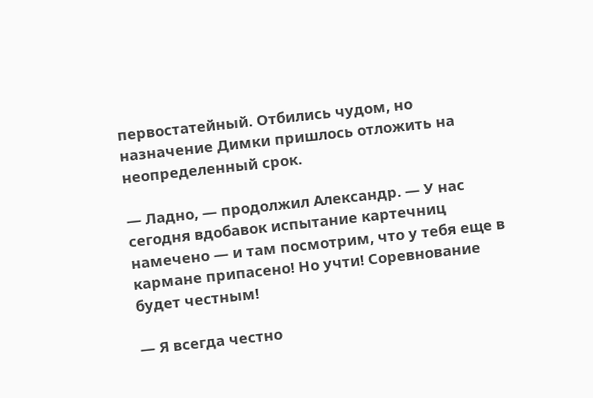первостатейный. Отбились чудом, но назначение Димки пришлось отложить на неопределенный срок.

— Ладно, — продолжил Александр. — У нас сегодня вдобавок испытание картечниц намечено — и там посмотрим, что у тебя еще в кармане припасено! Но учти! Соревнование будет честным!

— Я всегда честно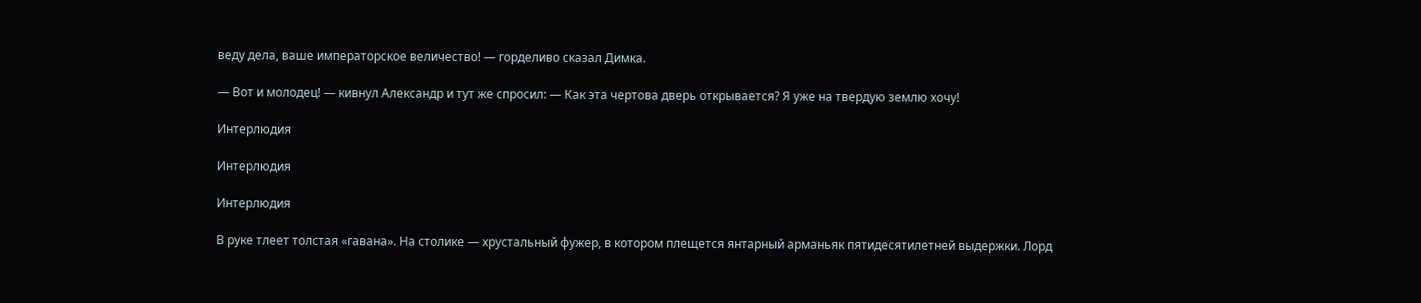веду дела, ваше императорское величество! — горделиво сказал Димка.

— Вот и молодец! — кивнул Александр и тут же спросил: — Как эта чертова дверь открывается? Я уже на твердую землю хочу!

Интерлюдия

Интерлюдия

Интерлюдия

В руке тлеет толстая «гавана». На столике — хрустальный фужер, в котором плещется янтарный арманьяк пятидесятилетней выдержки. Лорд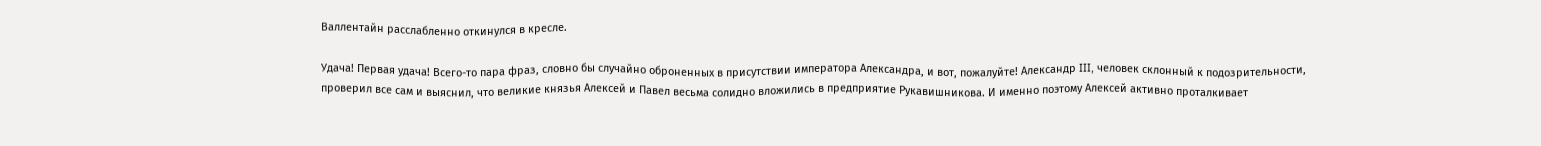Валлентайн расслабленно откинулся в кресле.

Удача! Первая удача! Всего-то пара фраз, словно бы случайно оброненных в присутствии императора Александра, и вот, пожалуйте! Александр III, человек склонный к подозрительности, проверил все сам и выяснил, что великие князья Алексей и Павел весьма солидно вложились в предприятие Рукавишникова. И именно поэтому Алексей активно проталкивает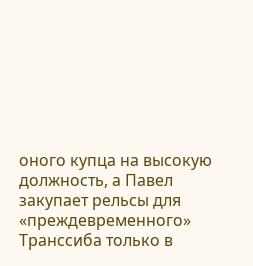оного купца на высокую должность, а Павел закупает рельсы для «преждевременного» Транссиба только в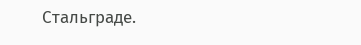Стальграде.